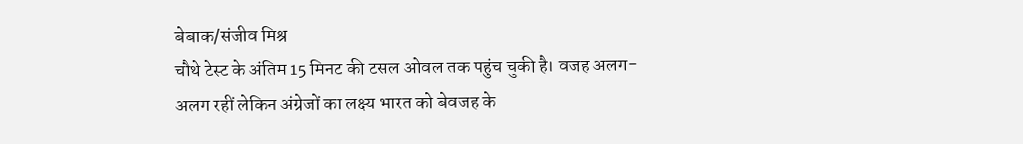बेबाक/संजीव मिश्र
चौथे टेस्ट के अंतिम 15 मिनट की टसल ओवल तक पहुंच चुकी है। वजह अलग-अलग रहीं लेकिन अंग्रेजों का लक्ष्य भारत को बेवजह के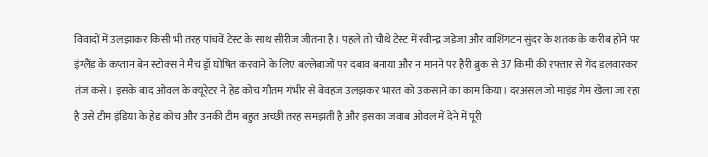विवादों में उलझाकर किसी भी तरह पांचवें टेस्ट के साथ सीरीज जीतना है। पहले तो चौथे टेस्ट में रवीन्द्र जडेजा और वाशिंगटन सुंदर के शतक के करीब होने पर इंग्लैंड के कप्तान बेन स्टोक्स ने मैच ड्रॉ घोषित करवाने के लिए बल्लेबाजों पर दबाव बनाया और न मानने पर हैरी ब्रुक से 37 किमी की रफ्तार से गेंद डलवारकर तंज कसे। इसके बाद ओवल के क्यूरेटर ने हेड कोच गौतम गंभीर से बेवहज उलझकर भारत को उकसाने का काम किया। दरअसल जो माइंड गेम खेला जा रहा है उसे टीम इंडिया के हेड कोच और उनकी टीम बहुत अच्छी तरह समझती है और इसका जवाब ओवल में देने में पूरी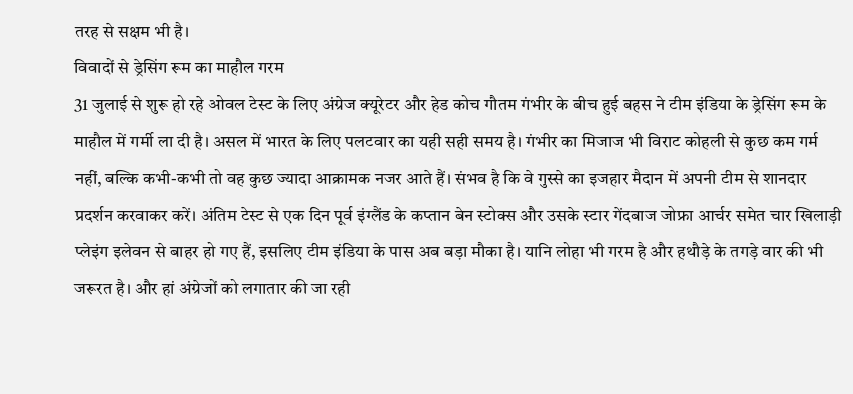तरह से सक्षम भी है।
विवादों से ड्रेसिंग रूम का माहौल गरम
31 जुलाई से शुरू हो रहे ओवल टेस्ट के लिए अंग्रेज क्यूरेटर और हेड कोच गौतम गंभीर के बीच हुई बहस ने टीम इंडिया के ड्रेसिंग रूम के माहौल में गर्मी ला दी है। असल में भारत के लिए पलटवार का यही सही समय है। गंभीर का मिजाज भी विराट कोहली से कुछ कम गर्म नहीं, बल्कि कभी-कभी तो वह कुछ ज्यादा आक्रामक नजर आते हैं। संभव है कि वे गुस्से का इजहार मैदान में अपनी टीम से शानदार प्रदर्शन करवाकर करें। अंतिम टेस्ट से एक दिन पूर्व इंग्लैंड के कप्तान बेन स्टोक्स और उसके स्टार गेंदबाज जोफ्रा आर्चर समेत चार खिलाड़ी प्लेइंग इलेवन से बाहर हो गए हैं, इसलिए टीम इंडिया के पास अब बड़ा मौका है। यानि लोहा भी गरम है और हथौड़े के तगड़े वार की भी जरूरत है। और हां अंग्रेजों को लगातार की जा रही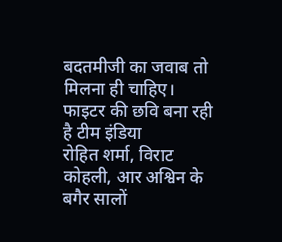बदतमीजी का जवाब तो मिलना ही चाहिए।
फाइटर की छवि बना रही है टीम इंडिया
रोहित शर्मा, विराट कोहली, आर अश्विन के बगैर सालों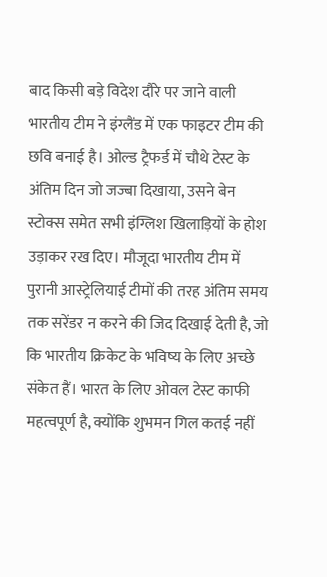बाद किसी बड़े विदेश दौरे पर जाने वाली भारतीय टीम ने इंग्लैंड में एक फाइटर टीम की छवि बनाई है। ओल्ड ट्रैफर्ड में चौथे टेस्ट के अंतिम दिन जो जज्बा दिखाया, उसने बेन स्टोक्स समेत सभी इंग्लिश खिलाड़ियों के होश उड़ाकर रख दिए। मौजूदा भारतीय टीम में पुरानी आस्ट्रेलियाई टीमों की तरह अंतिम समय तक सरेंडर न करने की जिद दिखाई देती है, जो कि भारतीय क्रिकेट के भविष्य के लिए अच्छे संकेत हैं। भारत के लिए ओवल टेस्ट काफी महत्वपूर्ण है, क्योंकि शुभमन गिल कतई नहीं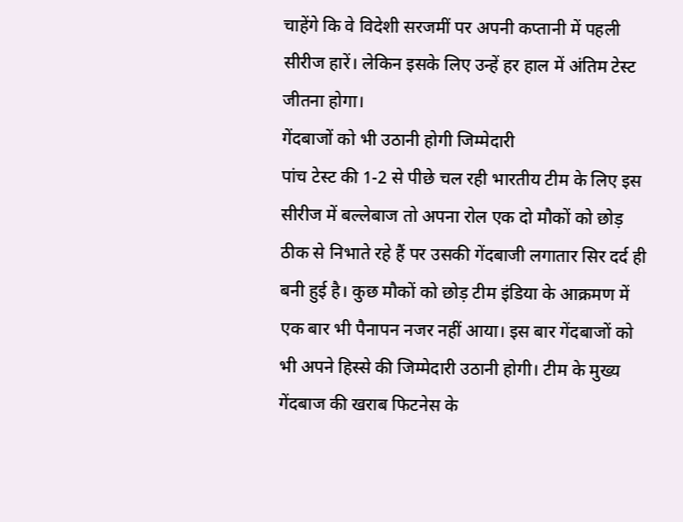चाहेंगे कि वे विदेशी सरजमीं पर अपनी कप्तानी में पहली सीरीज हारें। लेकिन इसके लिए उन्हें हर हाल में अंतिम टेस्ट जीतना होगा।
गेंदबाजों को भी उठानी होगी जिम्मेदारी
पांच टेस्ट की 1-2 से पीछे चल रही भारतीय टीम के लिए इस सीरीज में बल्लेबाज तो अपना रोल एक दो मौकों को छोड़ ठीक से निभाते रहे हैं पर उसकी गेंदबाजी लगातार सिर दर्द ही बनी हुई है। कुछ मौकों को छोड़ टीम इंडिया के आक्रमण में एक बार भी पैनापन नजर नहीं आया। इस बार गेंदबाजों को भी अपने हिस्से की जिम्मेदारी उठानी होगी। टीम के मुख्य गेंदबाज की खराब फिटनेस के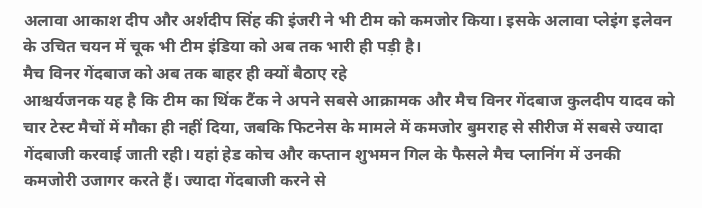अलावा आकाश दीप और अर्शदीप सिंह की इंजरी ने भी टीम को कमजोर किया। इसके अलावा प्लेइंग इलेवन के उचित चयन में चूक भी टीम इंडिया को अब तक भारी ही पड़ी है।
मैच विनर गेंदबाज को अब तक बाहर ही क्यों बैठाए रहे
आश्चर्यजनक यह है कि टीम का थिंक टैंक ने अपने सबसे आक्रामक और मैच विनर गेंदबाज कुलदीप यादव को चार टेस्ट मैचों में मौका ही नहीं दिया, जबकि फिटनेस के मामले में कमजोर बुमराह से सीरीज में सबसे ज्यादा गेंदबाजी करवाई जाती रही। यहां हेड कोच और कप्तान शुभमन गिल के फैसले मैच प्लानिंग में उनकी कमजोरी उजागर करते हैं। ज्यादा गेंदबाजी करने से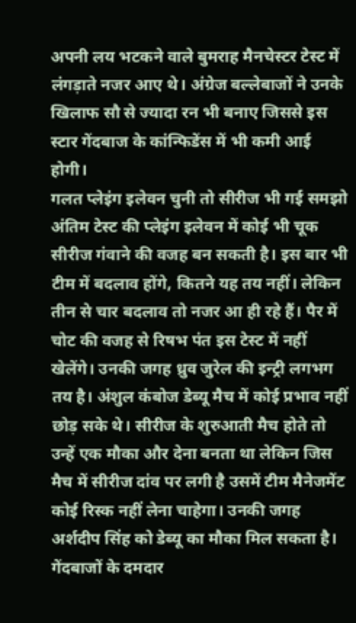अपनी लय भटकने वाले बुमराह मैनचेस्टर टेस्ट में लंगड़ाते नजर आए थे। अंग्रेज बल्लेबाजों ने उनके खिलाफ सौ से ज्यादा रन भी बनाए जिससे इस स्टार गेंदबाज के कांन्फिडेंस में भी कमी आई होगी।
गलत प्लेइंग इलेवन चुनी तो सीरीज भी गई समझो
अंतिम टेस्ट की प्लेइंग इलेवन में कोई भी चूक सीरीज गंवाने की वजह बन सकती है। इस बार भी टीम में बदलाव होंगे, कितने यह तय नहीं। लेकिन तीन से चार बदलाव तो नजर आ ही रहे हैं। पैर में चोट की वजह से रिषभ पंत इस टेस्ट में नहीं खेलेंगे। उनकी जगह ध्रुव जुरेल की इन्ट्री लगभग तय है। अंशुल कंबोज डेब्यू मैच में कोई प्रभाव नहीं छोड़ सके थे। सीरीज के शुरुआती मैच होते तो उन्हें एक मौका और देना बनता था लेकिन जिस मैच में सीरीज दांव पर लगी है उसमें टीम मैनेजमेंट कोई रिस्क नहीं लेना चाहेगा। उनकी जगह अर्शदीप सिंह को डेब्यू का मौका मिल सकता है।
गेंदबाजों के दमदार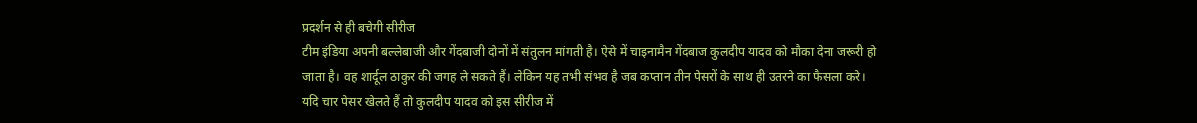प्रदर्शन से ही बचेगी सीरीज
टीम इंडिया अपनी बल्लेबाजी और गेंदबाजी दोनों में संतुलन मांगती है। ऐसे में चाइनामैन गेंदबाज कुलदीप यादव को मौका देना जरूरी हो जाता है। वह शार्दूल ठाकुर की जगह ले सकते हैं। लेकिन यह तभी संभव है जब कप्तान तीन पेसरों के साथ ही उतरने का फैसला करे। यदि चार पेसर खेलते हैं तो कुलदीप यादव को इस सीरीज में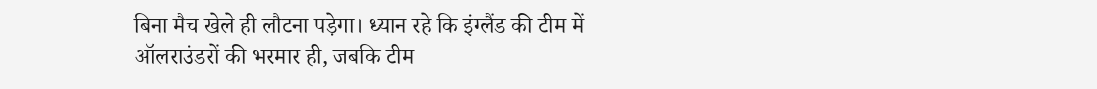बिना मैच खेले ही लौटना पड़ेगा। ध्यान रहे कि इंग्लैंड की टीम में ऑलराउंडरों की भरमार ही, जबकि टीम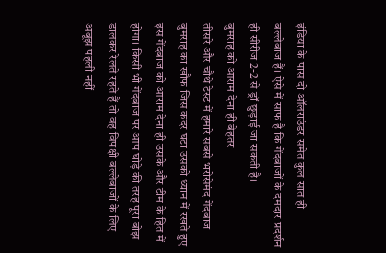इंडिया के पास दो ऑलराउंडर समेत कुल सात ही बल्लेबाज हैं। ऐसे में साफ है कि गेंदबाजों के दमदार प्रदर्शन ही सीरीज 2-2 से ड्रॉ छुड़ाई जा सकती है।
बुमराह को आराम देना ही बेहतर
तीसरे और चौथे टेस्ट में हमारे सबसे भरोसेमंद गेंदबाज बुमराह का खौफ जिस कदर घटा उसको ध्यान में रखते हुए इस गेंदबाज को आराम देना ही उसके और टीम के हित में होगा। किसी भी गेंदबाज पर आप घोड़े की तरह पूरा बोझ डालकर रेलते रहते हैं तो वह विपक्षी बल्लेबाजों के लिए अबूझ पहली नहीं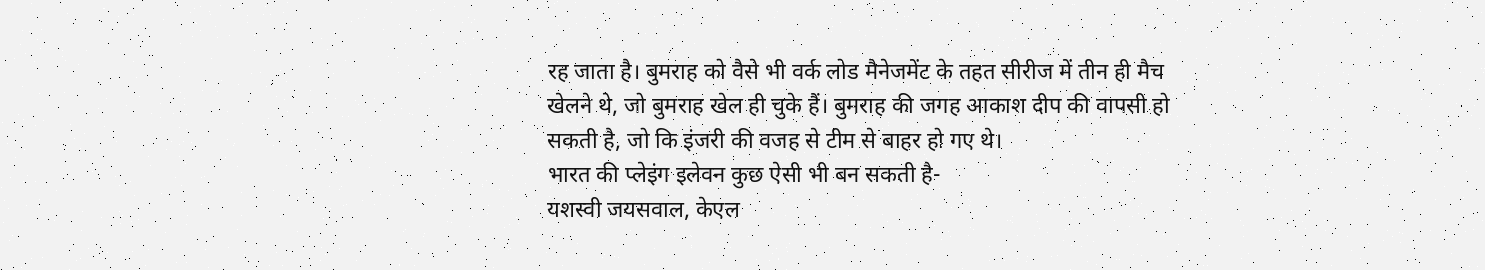रह जाता है। बुमराह को वैसे भी वर्क लोड मैनेजमेंट के तहत सीरीज में तीन ही मैच खेलने थे, जो बुमराह खेल ही चुके हैं। बुमराह की जगह आकाश दीप की वापसी हो सकती है, जो कि इंजरी की वजह से टीम से बाहर हो गए थे।
भारत की प्लेइंग इलेवन कुछ ऐसी भी बन सकती है-
यशस्वी जयसवाल, केएल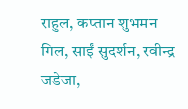राहुल, कप्तान शुभमन गिल, साईं सुदर्शन, रवीन्द्र जडेजा,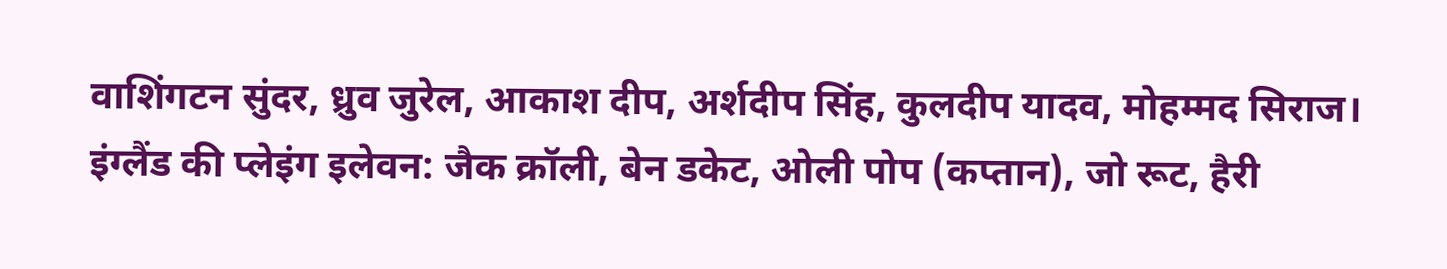वाशिंगटन सुंदर, ध्रुव जुरेल, आकाश दीप, अर्शदीप सिंह, कुलदीप यादव, मोहम्मद सिराज।
इंग्लैंड की प्लेइंग इलेवन: जैक क्रॉली, बेन डकेट, ओली पोप (कप्तान), जो रूट, हैरी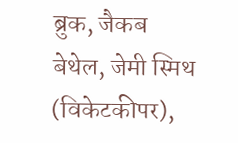ब्रुक, जैकब बेथेल, जेमी स्मिथ (विकेटकीपर),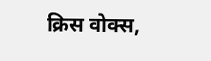क्रिस वोक्स,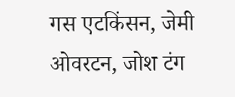गस एटकिंसन, जेमी ओवरटन, जोश टंग